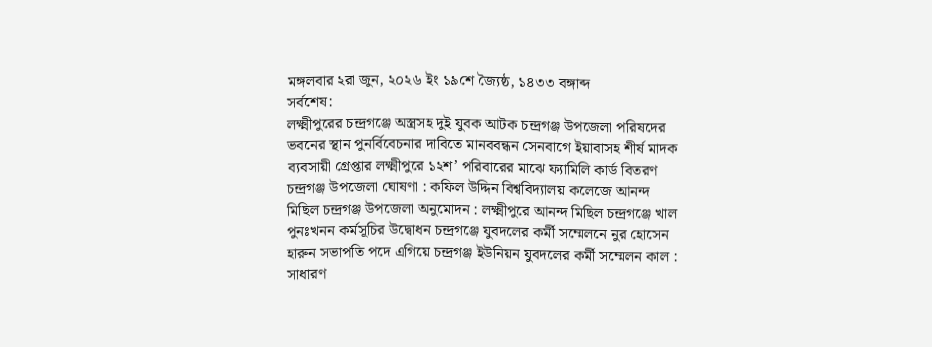মঙ্গলবার ২রা জুন, ২০২৬ ইং ১৯শে জ্যৈষ্ঠ, ১৪৩৩ বঙ্গাব্দ
সর্বশেষ:
লক্ষ্মীপুরের চন্দ্রগঞ্জে অস্ত্রসহ দুই যুবক আটক চন্দ্রগঞ্জ উপজেলা পরিষদের ভবনের স্থান পুনর্বিবেচনার দাবিতে মানববন্ধন সেনবাগে ইয়াবাসহ শীর্ষ মাদক ব্যবসায়ী গ্রেপ্তার লক্ষ্মীপুরে ১২শ’ পরিবারের মাঝে ফ্যামিলি কার্ড বিতরণ চন্দ্রগঞ্জ উপজেলা ঘোষণা : কফিল উদ্দিন বিশ্ববিদ্যালয় কলেজে আনন্দ মিছিল চন্দ্রগঞ্জ উপজেলা অনুমোদন : লক্ষ্মীপুরে আনন্দ মিছিল চন্দ্রগঞ্জে খাল পুনঃখনন কর্মসূচির উদ্বোধন চন্দ্রগঞ্জে যুবদলের কর্মী সম্মেলনে নুর হোসেন হারুন সভাপতি পদে এগিয়ে চন্দ্রগঞ্জ ইউনিয়ন যুবদলের কর্মী সম্মেলন কাল : সাধারণ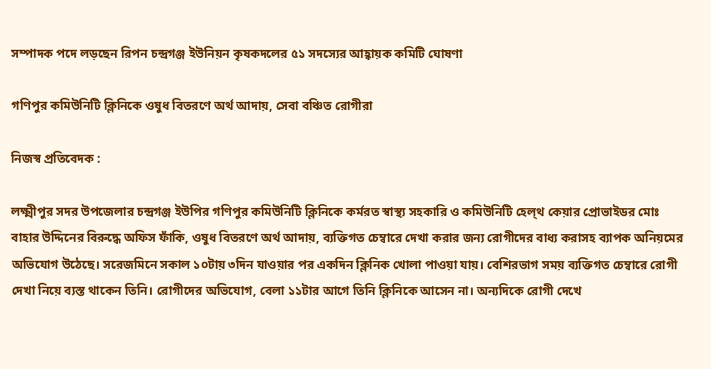সম্পাদক পদে লড়ছেন রিপন চন্দ্রগঞ্জ ইউনিয়ন কৃষকদলের ৫১ সদস্যের আহ্বায়ক কমিটি ঘোষণা

গণিপুর কমিউনিটি ক্লিনিকে ওষুধ বিতরণে অর্থ আদায়, সেবা বঞ্চিত রোগীরা

নিজস্ব প্রতিবেদক :

লক্ষ্মীপুর সদর উপজেলার চন্দ্রগঞ্জ ইউপির গণিপুর কমিউনিটি ক্লিনিকে কর্মরত স্বাস্থ্য সহকারি ও কমিউনিটি হেল্থ কেয়ার প্রোভাইডর মোঃ বাহার উদ্দিনের বিরুদ্ধে অফিস ফাঁকি, ওষুধ বিতরণে অর্থ আদায়, ব্যক্তিগত চেম্বারে দেখা করার জন্য রোগীদের বাধ্য করাসহ ব্যাপক অনিয়মের অভিযোগ উঠেছে। সরেজমিনে সকাল ১০টায় ৩দিন যাওয়ার পর একদিন ক্লিনিক খোলা পাওয়া যায়। বেশিরভাগ সময় ব্যক্তিগত চেম্বারে রোগী দেখা নিয়ে ব্যস্ত থাকেন তিনি। রোগীদের অভিযোগ, বেলা ১১টার আগে তিনি ক্লিনিকে আসেন না। অন্যদিকে রোগী দেখে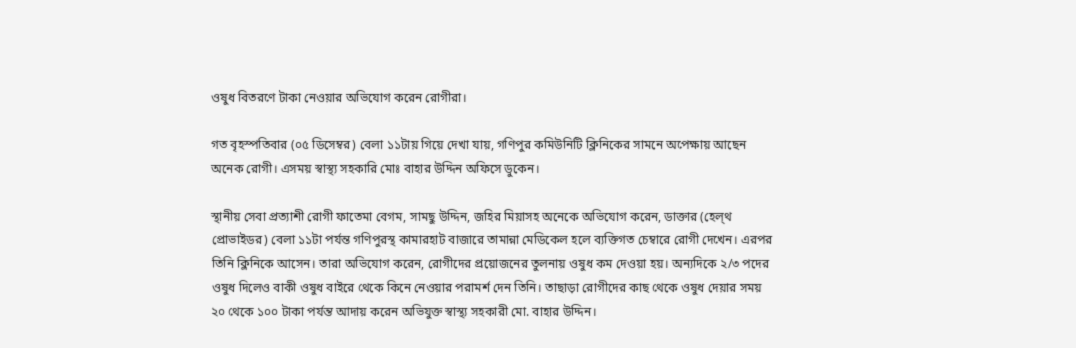ওষুধ বিতরণে টাকা নেওয়ার অভিযোগ করেন রোগীরা।

গত বৃহস্পতিবার (০৫ ডিসেম্বর) বেলা ১১টায় গিয়ে দেখা যায়, গণিপুর কমিউনিটি ক্লিনিকের সামনে অপেক্ষায় আছেন অনেক রোগী। এসময় স্বাস্থ্য সহকারি মোঃ বাহার উদ্দিন অফিসে ডুকেন।

স্থানীয় সেবা প্রত্যাশী রোগী ফাতেমা বেগম, সামছু উদ্দিন, জহির মিয়াসহ অনেকে অভিযোগ করেন, ডাক্তার (হেল্থ প্রোভাইডর) বেলা ১১টা পর্যন্ত গণিপুরস্থ কামারহাট বাজারে তামান্না মেডিকেল হলে ব্যক্তিগত চেম্বারে রোগী দেখেন। এরপর তিনি ক্লিনিকে আসেন। তারা অভিযোগ করেন, রোগীদের প্রয়োজনের তুলনায় ওষুধ কম দেওয়া হয়। অন্যদিকে ২/৩ পদের ওষুধ দিলেও বাকী ওষুধ বাইরে থেকে কিনে নেওয়ার পরামর্শ দেন তিনি। তাছাড়া রোগীদের কাছ থেকে ওষুধ দেয়ার সময় ২০ থেকে ১০০ টাকা পর্যন্ত আদায় করেন অভিযুক্ত স্বাস্থ্য সহকারী মো. বাহার উদ্দিন।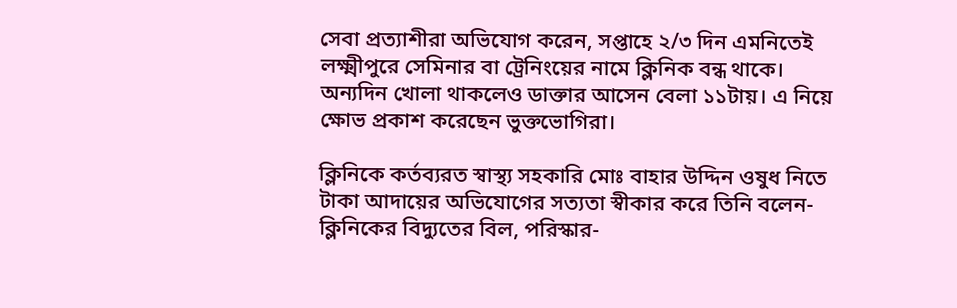সেবা প্রত্যাশীরা অভিযোগ করেন, সপ্তাহে ২/৩ দিন এমনিতেই লক্ষ্মীপুরে সেমিনার বা ট্রেনিংয়ের নামে ক্লিনিক বন্ধ থাকে। অন্যদিন খোলা থাকলেও ডাক্তার আসেন বেলা ১১টায়। এ নিয়ে ক্ষোভ প্রকাশ করেছেন ভুক্তভোগিরা।

ক্লিনিকে কর্তব্যরত স্বাস্থ্য সহকারি মোঃ বাহার উদ্দিন ওষুধ নিতে টাকা আদায়ের অভিযোগের সত্যতা স্বীকার করে তিনি বলেন- ক্লিনিকের বিদ্যুতের বিল, পরিস্কার-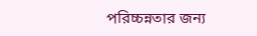পরিচ্চন্নতার জন্য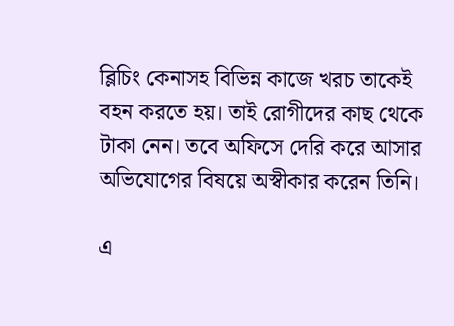ব্লিচিং কেনাসহ বিভিন্ন কাজে খরচ তাকেই বহন করতে হয়। তাই রোগীদের কাছ থেকে টাকা নেন। তবে অফিসে দেরি করে আসার অভিযোগের বিষয়ে অস্বীকার করেন তিনি।

এ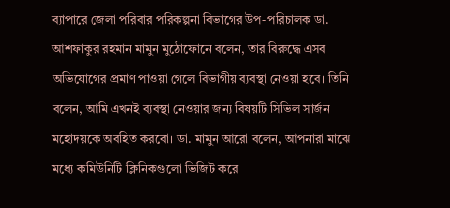ব্যাপারে জেলা পরিবার পরিকল্পনা বিভাগের উপ-পরিচালক ডা. আশফাকুর রহমান মামুন মুঠোফোনে বলেন, তার বিরুদ্ধে এসব অভিযোগের প্রমাণ পাওয়া গেলে বিভাগীয় ব্যবস্থা নেওয়া হবে। তিনি বলেন, আমি এখনই ব্যবস্থা নেওয়ার জন্য বিষয়টি সিভিল সার্জন মহোদয়কে অবহিত করবো। ডা. মামুন আরো বলেন, আপনারা মাঝে মধ্যে কমিউনিটি ক্লিনিকগুলো ভিজিট করে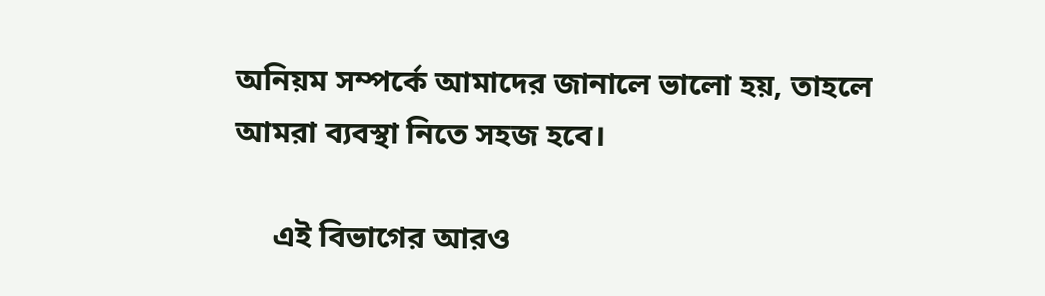অনিয়ম সম্পর্কে আমাদের জানালে ভালো হয়, তাহলে আমরা ব্যবস্থা নিতে সহজ হবে।

     এই বিভাগের আরও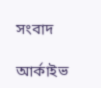সংবাদ

আর্কাইভ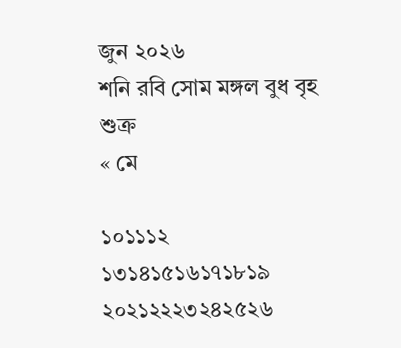জুন ২০২৬
শনি রবি সোম মঙ্গল বুধ বৃহ শুক্র
« মে

১০১১১২
১৩১৪১৫১৬১৭১৮১৯
২০২১২২২৩২৪২৫২৬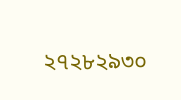২৭২৮২৯৩০